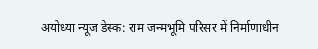अयोध्या न्यूज डेस्क: राम जन्मभूमि परिसर में निर्माणाधीन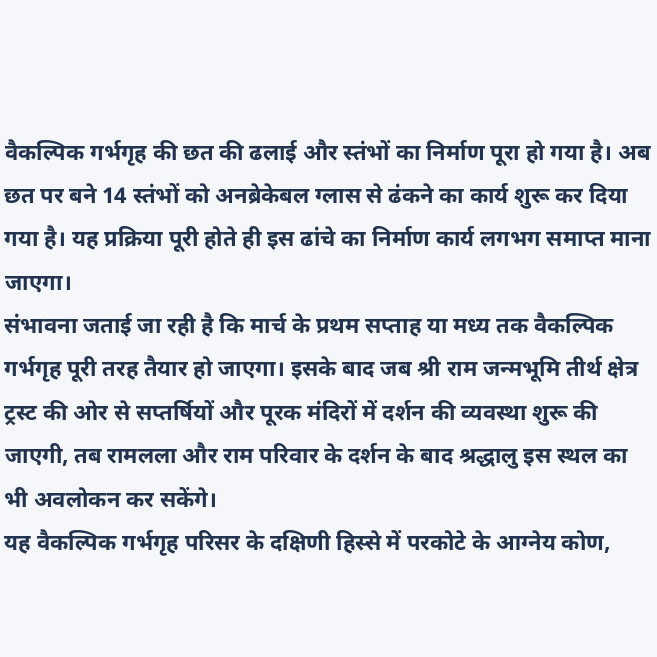वैकल्पिक गर्भगृह की छत की ढलाई और स्तंभों का निर्माण पूरा हो गया है। अब छत पर बने 14 स्तंभों को अनब्रेकेबल ग्लास से ढंकने का कार्य शुरू कर दिया गया है। यह प्रक्रिया पूरी होते ही इस ढांचे का निर्माण कार्य लगभग समाप्त माना जाएगा।
संभावना जताई जा रही है कि मार्च के प्रथम सप्ताह या मध्य तक वैकल्पिक गर्भगृह पूरी तरह तैयार हो जाएगा। इसके बाद जब श्री राम जन्मभूमि तीर्थ क्षेत्र ट्रस्ट की ओर से सप्तर्षियों और पूरक मंदिरों में दर्शन की व्यवस्था शुरू की जाएगी, तब रामलला और राम परिवार के दर्शन के बाद श्रद्धालु इस स्थल का भी अवलोकन कर सकेंगे।
यह वैकल्पिक गर्भगृह परिसर के दक्षिणी हिस्से में परकोटे के आग्नेय कोण,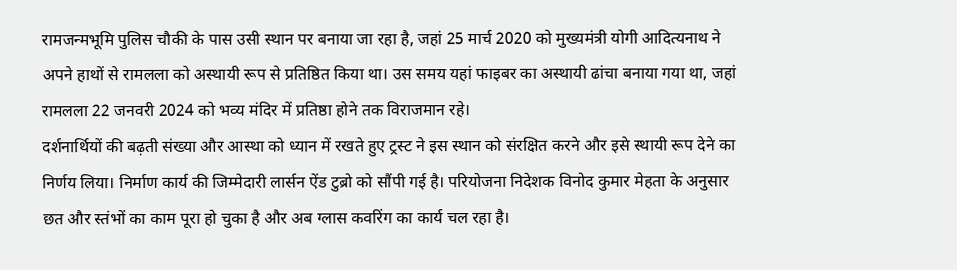रामजन्मभूमि पुलिस चौकी के पास उसी स्थान पर बनाया जा रहा है, जहां 25 मार्च 2020 को मुख्यमंत्री योगी आदित्यनाथ ने अपने हाथों से रामलला को अस्थायी रूप से प्रतिष्ठित किया था। उस समय यहां फाइबर का अस्थायी ढांचा बनाया गया था, जहां रामलला 22 जनवरी 2024 को भव्य मंदिर में प्रतिष्ठा होने तक विराजमान रहे।
दर्शनार्थियों की बढ़ती संख्या और आस्था को ध्यान में रखते हुए ट्रस्ट ने इस स्थान को संरक्षित करने और इसे स्थायी रूप देने का निर्णय लिया। निर्माण कार्य की जिम्मेदारी लार्सन ऐंड टुब्रो को सौंपी गई है। परियोजना निदेशक विनोद कुमार मेहता के अनुसार छत और स्तंभों का काम पूरा हो चुका है और अब ग्लास कवरिंग का कार्य चल रहा है।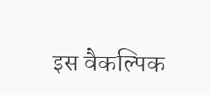इस वैकल्पिक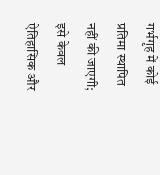गर्भगृह में कोई प्रतिमा स्थापित नहीं की जाएगी; इसे केवल ऐतिहासिक और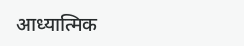आध्यात्मिक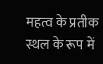महत्व के प्रतीक स्थल के रूप में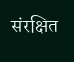संरक्षित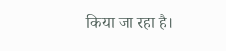किया जा रहा है।